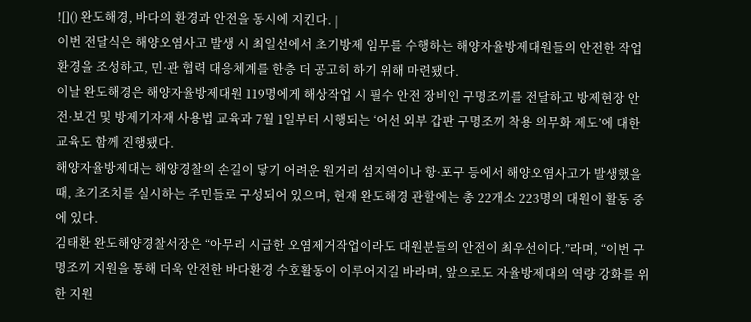![]() 완도해경, 바다의 환경과 안전을 동시에 지킨다. |
이번 전달식은 해양오염사고 발생 시 최일선에서 초기방제 임무를 수행하는 해양자율방제대원들의 안전한 작업 환경을 조성하고, 민·관 협력 대응체계를 한층 더 공고히 하기 위해 마련됐다.
이날 완도해경은 해양자율방제대원 119명에게 해상작업 시 필수 안전 장비인 구명조끼를 전달하고 방제현장 안전·보건 및 방제기자재 사용법 교육과 7월 1일부터 시행되는 ‘어선 외부 갑판 구명조끼 착용 의무화 제도’에 대한 교육도 함께 진행됐다.
해양자율방제대는 해양경찰의 손길이 닿기 어려운 원거리 섬지역이나 항·포구 등에서 해양오염사고가 발생했을 때, 초기조치를 실시하는 주민들로 구성되어 있으며, 현재 완도해경 관할에는 총 22개소 223명의 대원이 활동 중에 있다.
김태환 완도해양경찰서장은 “아무리 시급한 오염제거작업이라도 대원분들의 안전이 최우선이다.”라며, “이번 구명조끼 지원을 통해 더욱 안전한 바다환경 수호활동이 이루어지길 바라며, 앞으로도 자율방제대의 역량 강화를 위한 지원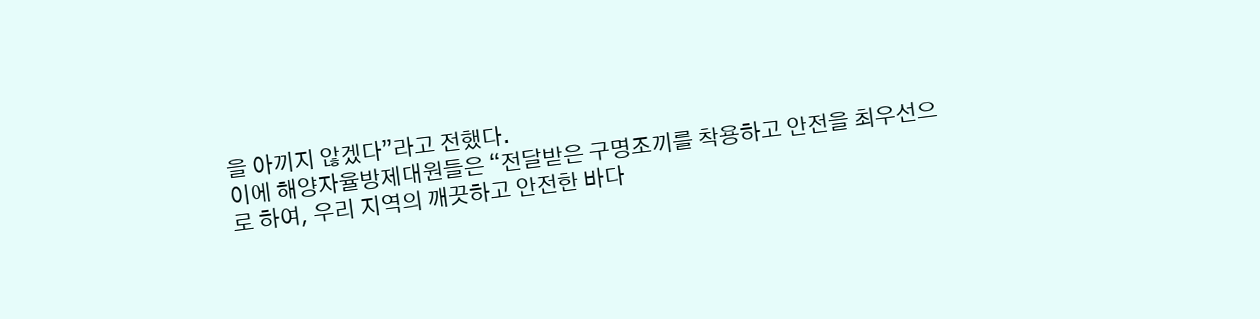을 아끼지 않겠다”라고 전했다.
이에 해양자율방제대원들은 “전달받은 구명조끼를 착용하고 안전을 최우선으로 하여, 우리 지역의 깨끗하고 안전한 바다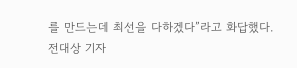를 만드는데 최선을 다하겠다”라고 화답했다.
전대상 기자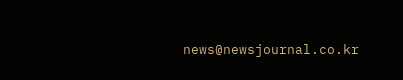news@newsjournal.co.kr